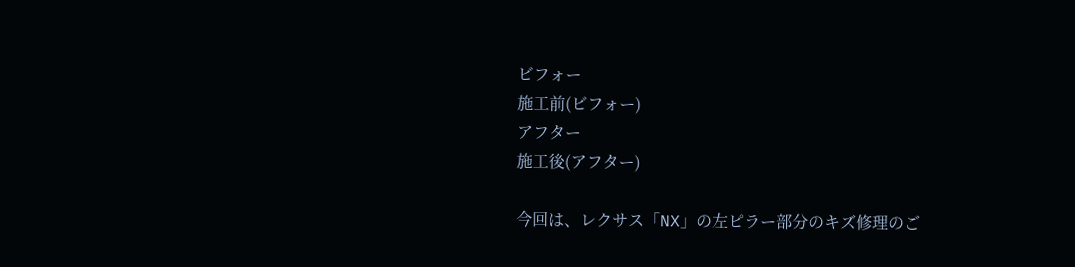ビフォー
施工前(ビフォー)
アフター
施工後(アフター)

今回は、レクサス「NX」の左ピラー部分のキズ修理のご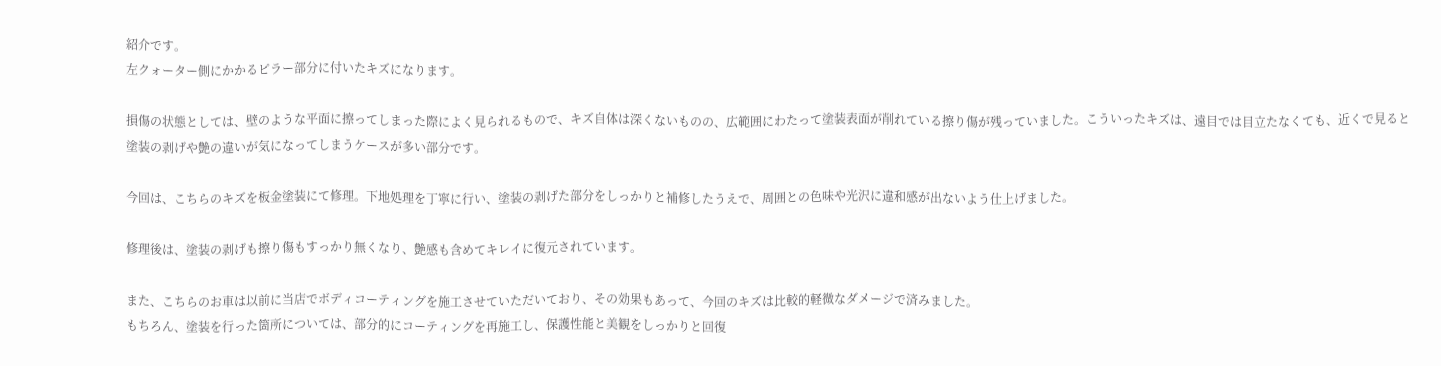紹介です。
左クォーター側にかかるピラー部分に付いたキズになります。

損傷の状態としては、壁のような平面に擦ってしまった際によく見られるもので、キズ自体は深くないものの、広範囲にわたって塗装表面が削れている擦り傷が残っていました。こういったキズは、遠目では目立たなくても、近くで見ると塗装の剥げや艶の違いが気になってしまうケースが多い部分です。

今回は、こちらのキズを板金塗装にて修理。下地処理を丁寧に行い、塗装の剥げた部分をしっかりと補修したうえで、周囲との色味や光沢に違和感が出ないよう仕上げました。

修理後は、塗装の剥げも擦り傷もすっかり無くなり、艶感も含めてキレイに復元されています。

また、こちらのお車は以前に当店でボディコーティングを施工させていただいており、その効果もあって、今回のキズは比較的軽微なダメージで済みました。
もちろん、塗装を行った箇所については、部分的にコーティングを再施工し、保護性能と美観をしっかりと回復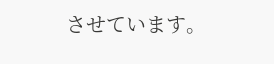させています。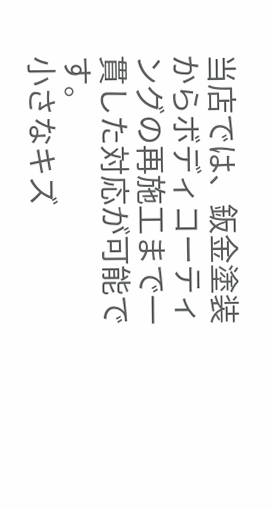当店では、鈑金塗装からボディコーティングの再施工まで一貫した対応が可能です。
小さなキズ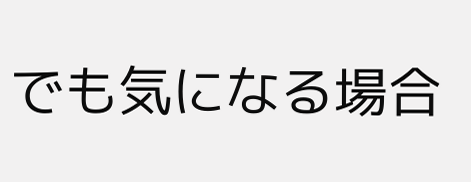でも気になる場合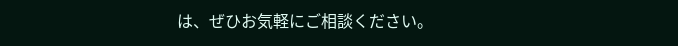は、ぜひお気軽にご相談ください。